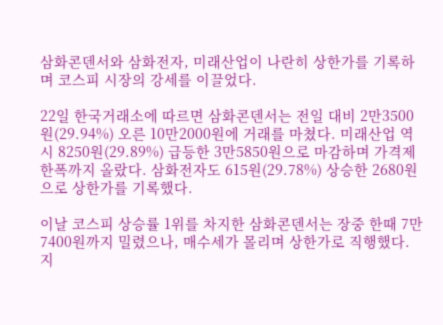삼화콘덴서와 삼화전자, 미래산업이 나란히 상한가를 기록하며 코스피 시장의 강세를 이끌었다.

22일 한국거래소에 따르면 삼화콘덴서는 전일 대비 2만3500원(29.94%) 오른 10만2000원에 거래를 마쳤다. 미래산업 역시 8250원(29.89%) 급등한 3만5850원으로 마감하며 가격제한폭까지 올랐다. 삼화전자도 615원(29.78%) 상승한 2680원으로 상한가를 기록했다.

이날 코스피 상승률 1위를 차지한 삼화콘덴서는 장중 한때 7만7400원까지 밀렸으나, 매수세가 몰리며 상한가로 직행했다. 지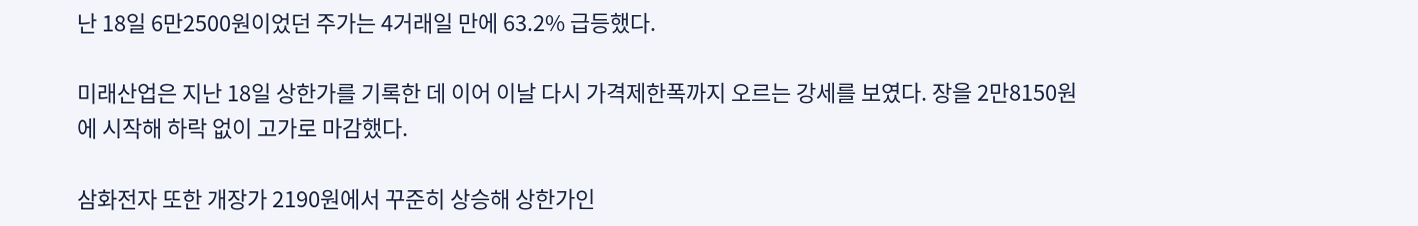난 18일 6만2500원이었던 주가는 4거래일 만에 63.2% 급등했다.

미래산업은 지난 18일 상한가를 기록한 데 이어 이날 다시 가격제한폭까지 오르는 강세를 보였다. 장을 2만8150원에 시작해 하락 없이 고가로 마감했다.

삼화전자 또한 개장가 2190원에서 꾸준히 상승해 상한가인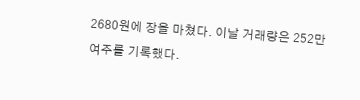2680원에 장을 마쳤다. 이날 거래량은 252만여주를 기록했다.